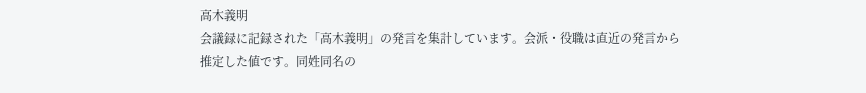高木義明
会議録に記録された「高木義明」の発言を集計しています。会派・役職は直近の発言から推定した値です。同姓同名の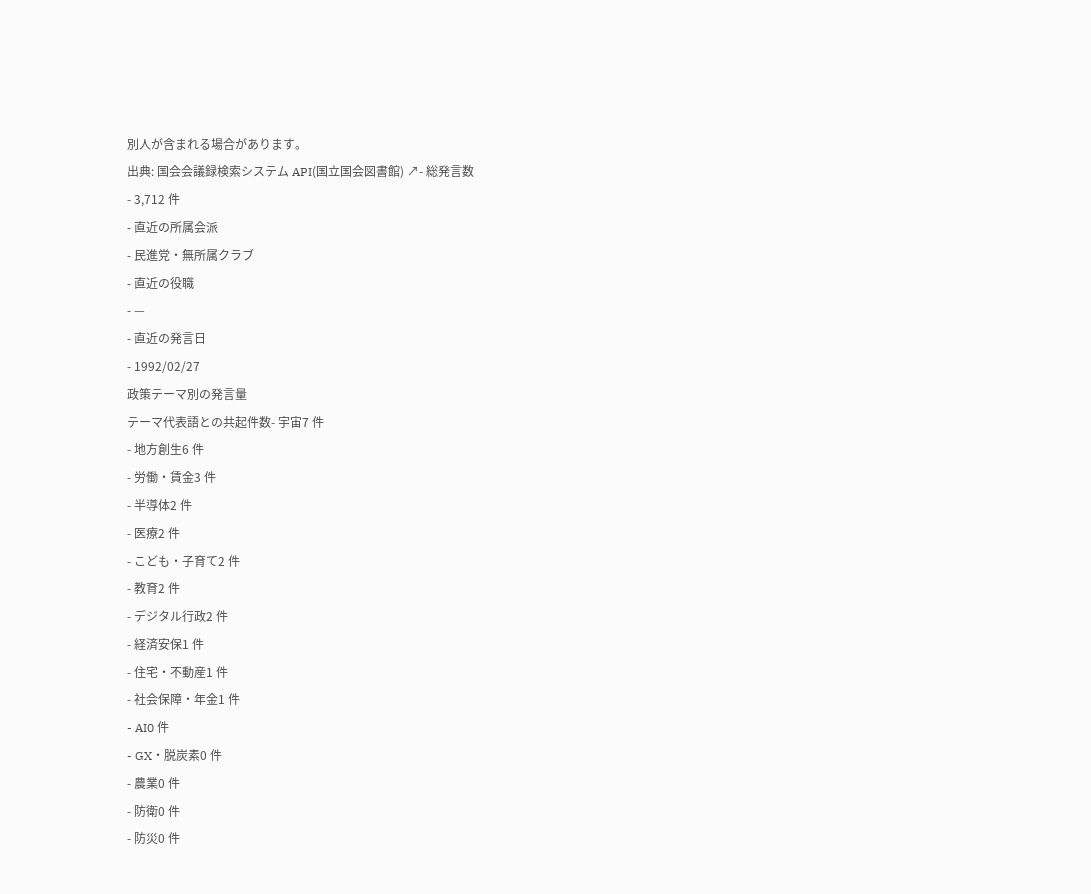別人が含まれる場合があります。
出典: 国会会議録検索システム API(国立国会図書館) ↗- 総発言数
- 3,712 件
- 直近の所属会派
- 民進党・無所属クラブ
- 直近の役職
- —
- 直近の発言日
- 1992/02/27
政策テーマ別の発言量
テーマ代表語との共起件数- 宇宙7 件
- 地方創生6 件
- 労働・賃金3 件
- 半導体2 件
- 医療2 件
- こども・子育て2 件
- 教育2 件
- デジタル行政2 件
- 経済安保1 件
- 住宅・不動産1 件
- 社会保障・年金1 件
- AI0 件
- GX・脱炭素0 件
- 農業0 件
- 防衛0 件
- 防災0 件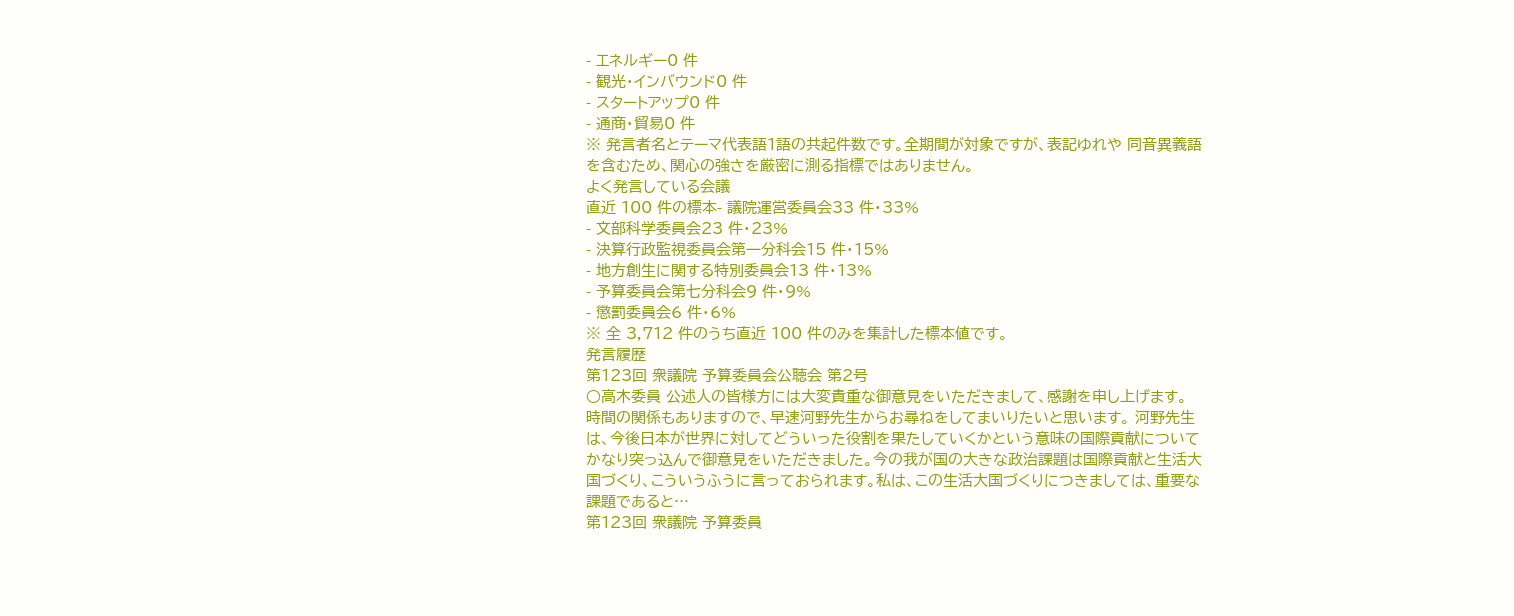- エネルギー0 件
- 観光・インバウンド0 件
- スタートアップ0 件
- 通商・貿易0 件
※ 発言者名とテーマ代表語1語の共起件数です。全期間が対象ですが、表記ゆれや 同音異義語を含むため、関心の強さを厳密に測る指標ではありません。
よく発言している会議
直近 100 件の標本- 議院運営委員会33 件・33%
- 文部科学委員会23 件・23%
- 決算行政監視委員会第一分科会15 件・15%
- 地方創生に関する特別委員会13 件・13%
- 予算委員会第七分科会9 件・9%
- 懲罰委員会6 件・6%
※ 全 3,712 件のうち直近 100 件のみを集計した標本値です。
発言履歴
第123回 衆議院 予算委員会公聴会 第2号
○高木委員 公述人の皆様方には大変貴重な御意見をいただきまして、感謝を申し上げます。 時間の関係もありますので、早速河野先生からお尋ねをしてまいりたいと思います。 河野先生は、今後日本が世界に対してどういった役割を果たしていくかという意味の国際貢献についてかなり突っ込んで御意見をいただきました。今の我が国の大きな政治課題は国際貢献と生活大国づくり、こういうふうに言っておられます。私は、この生活大国づくりにつきましては、重要な課題であると…
第123回 衆議院 予算委員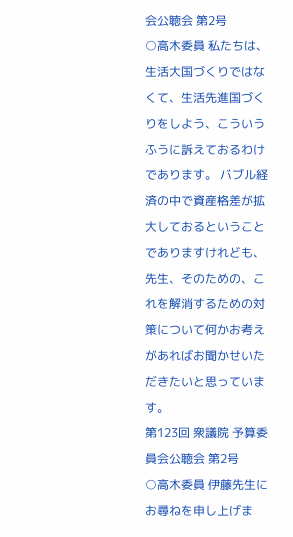会公聴会 第2号
○高木委員 私たちは、生活大国づくりではなくて、生活先進国づくりをしよう、こういうふうに訴えておるわけであります。 バブル経済の中で資産格差が拡大しておるということでありますけれども、先生、そのための、これを解消するための対策について何かお考えがあればお聞かせいただきたいと思っています。
第123回 衆議院 予算委員会公聴会 第2号
○高木委員 伊藤先生にお尋ねを申し上げま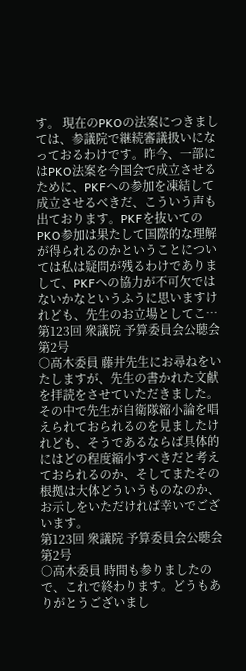す。 現在のPKOの法案につきましては、参議院で継続審議扱いになっておるわけです。昨今、一部にはPKO法案を今国会で成立させるために、PKFへの参加を凍結して成立させるべきだ、こういう声も出ております。PKFを抜いてのPKO参加は果たして国際的な理解が得られるのかということについては私は疑問が残るわけでありまして、PKFへの協力が不可欠ではないかなというふうに思いますけれども、先生のお立場としてこ…
第123回 衆議院 予算委員会公聴会 第2号
○高木委員 藤井先生にお尋ねをいたしますが、先生の書かれた文献を拝読をさせていただきました。その中で先生が自衛隊縮小論を唱えられておられるのを見ましたけれども、そうであるならば具体的にはどの程度縮小すべきだと考えておられるのか、そしてまたその根拠は大体どういうものなのか、お示しをいただければ幸いでございます。
第123回 衆議院 予算委員会公聴会 第2号
○高木委員 時間も参りましたので、これで終わります。どうもありがとうございまし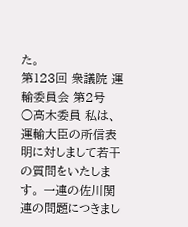た。
第123回 衆議院 運輸委員会 第2号
○高木委員 私は、運輸大臣の所信表明に対しまして若干の質問をいたします。 一連の佐川関連の問題につきまし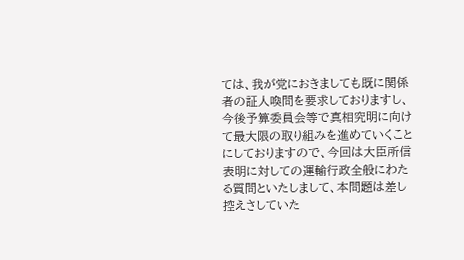ては、我が党におきましても既に関係者の証人喚問を要求しておりますし、今後予算委員会等で真相究明に向けて最大限の取り組みを進めていくことにしておりますので、今回は大臣所信表明に対しての運輸行政全般にわたる質問といたしまして、本問題は差し控えさしていた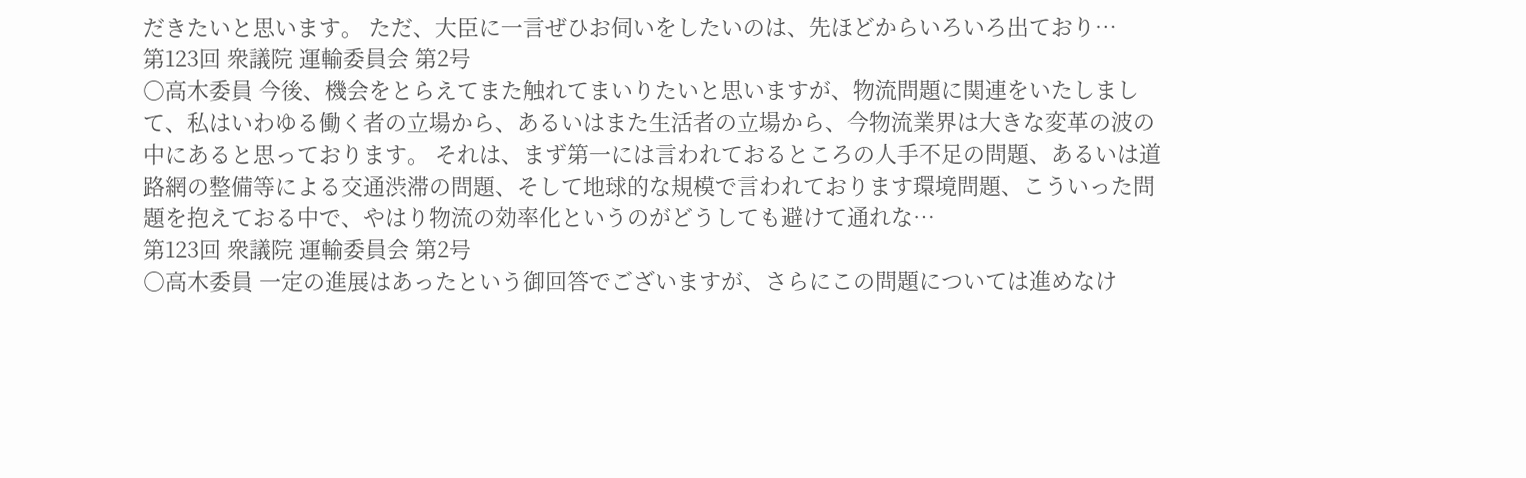だきたいと思います。 ただ、大臣に一言ぜひお伺いをしたいのは、先ほどからいろいろ出ており…
第123回 衆議院 運輸委員会 第2号
○高木委員 今後、機会をとらえてまた触れてまいりたいと思いますが、物流問題に関連をいたしまして、私はいわゆる働く者の立場から、あるいはまた生活者の立場から、今物流業界は大きな変革の波の中にあると思っております。 それは、まず第一には言われておるところの人手不足の問題、あるいは道路網の整備等による交通渋滞の問題、そして地球的な規模で言われております環境問題、こういった問題を抱えておる中で、やはり物流の効率化というのがどうしても避けて通れな…
第123回 衆議院 運輸委員会 第2号
○高木委員 一定の進展はあったという御回答でございますが、さらにこの問題については進めなけ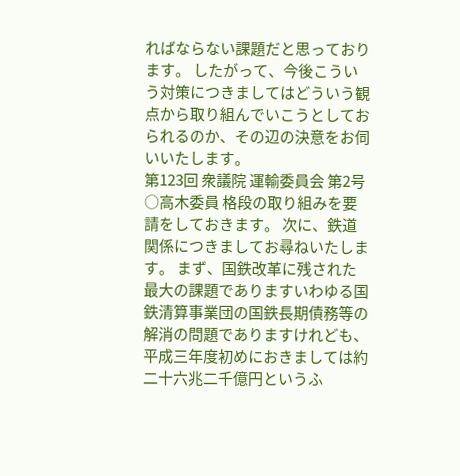ればならない課題だと思っております。 したがって、今後こういう対策につきましてはどういう観点から取り組んでいこうとしておられるのか、その辺の決意をお伺いいたします。
第123回 衆議院 運輸委員会 第2号
○高木委員 格段の取り組みを要請をしておきます。 次に、鉄道関係につきましてお尋ねいたします。 まず、国鉄改革に残された最大の課題でありますいわゆる国鉄清算事業団の国鉄長期債務等の解消の問題でありますけれども、平成三年度初めにおきましては約二十六兆二千億円というふ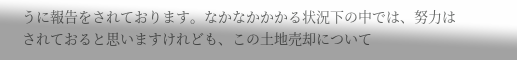うに報告をされております。なかなかかかる状況下の中では、努力はされておると思いますけれども、この土地売却について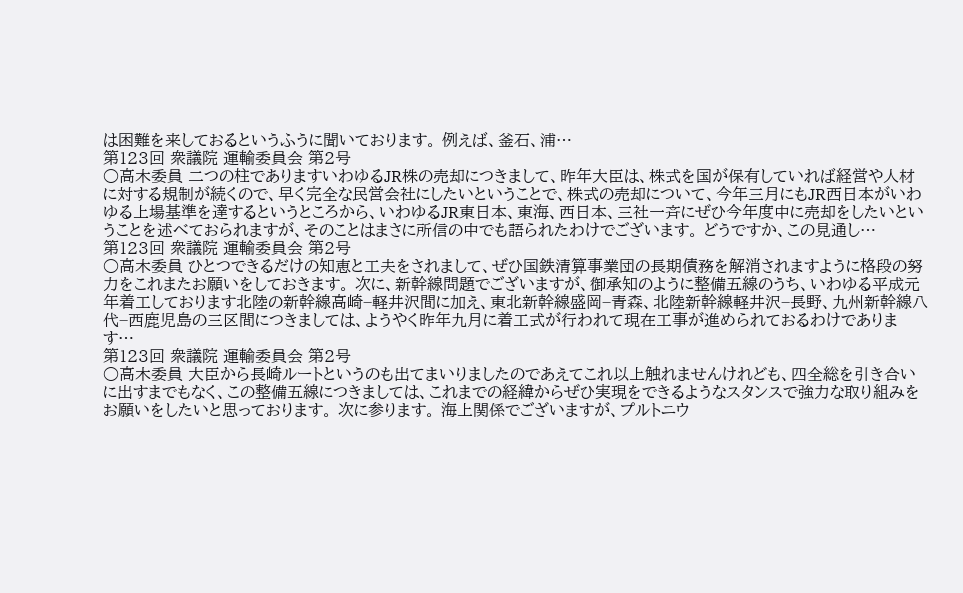は困難を来しておるというふうに聞いております。 例えば、釜石、浦…
第123回 衆議院 運輸委員会 第2号
○高木委員 二つの柱でありますいわゆるJR株の売却につきまして、昨年大臣は、株式を国が保有していれば経営や人材に対する規制が続くので、早く完全な民営会社にしたいということで、株式の売却について、今年三月にもJR西日本がいわゆる上場基準を達するというところから、いわゆるJR東日本、東海、西日本、三社一斉にぜひ今年度中に売却をしたいということを述べておられますが、そのことはまさに所信の中でも語られたわけでございます。 どうですか、この見通し…
第123回 衆議院 運輸委員会 第2号
○高木委員 ひとつできるだけの知恵と工夫をされまして、ぜひ国鉄清算事業団の長期債務を解消されますように格段の努力をこれまたお願いをしておきます。 次に、新幹線問題でございますが、御承知のように整備五線のうち、いわゆる平成元年着工しております北陸の新幹線高崎−軽井沢間に加え、東北新幹線盛岡−青森、北陸新幹線軽井沢−長野、九州新幹線八代−西鹿児島の三区間につきましては、ようやく昨年九月に着工式が行われて現在工事が進められておるわけであります…
第123回 衆議院 運輸委員会 第2号
○高木委員 大臣から長崎ルートというのも出てまいりましたのであえてこれ以上触れませんけれども、四全総を引き合いに出すまでもなく、この整備五線につきましては、これまでの経緯からぜひ実現をできるようなスタンスで強力な取り組みをお願いをしたいと思っております。 次に参ります。 海上関係でございますが、プルトニウ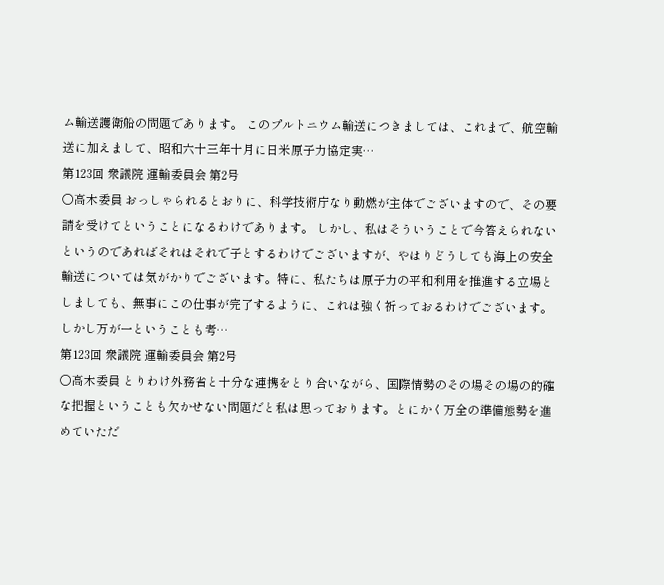ム輸送護衛船の問題であります。 このプルトニウム輸送につきましては、これまで、航空輸送に加えまして、昭和六十三年十月に日米原子力協定実…
第123回 衆議院 運輸委員会 第2号
○高木委員 おっしゃられるとおりに、科学技術庁なり動燃が主体でございますので、その要請を受けてということになるわけであります。 しかし、私はそういうことで今答えられないというのであればそれはそれで子とするわけでございますが、やはりどうしても海上の安全輸送については気がかりでございます。特に、私たちは原子力の平和利用を推進する立場としましても、無事にこの仕事が完了するように、これは強く祈っておるわけでございます。しかし万が一ということも考…
第123回 衆議院 運輸委員会 第2号
○高木委員 とりわけ外務省と十分な連携をとり合いながら、国際情勢のその場その場の的確な把握ということも欠かせない問題だと私は思っております。とにかく万全の準備態勢を進めていただ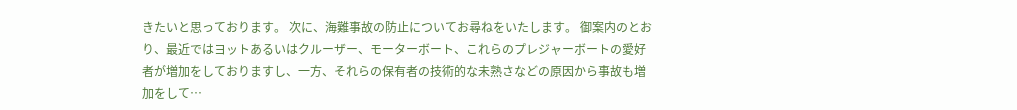きたいと思っております。 次に、海難事故の防止についてお尋ねをいたします。 御案内のとおり、最近ではヨットあるいはクルーザー、モーターボート、これらのプレジャーボートの愛好者が増加をしておりますし、一方、それらの保有者の技術的な未熟さなどの原因から事故も増加をして…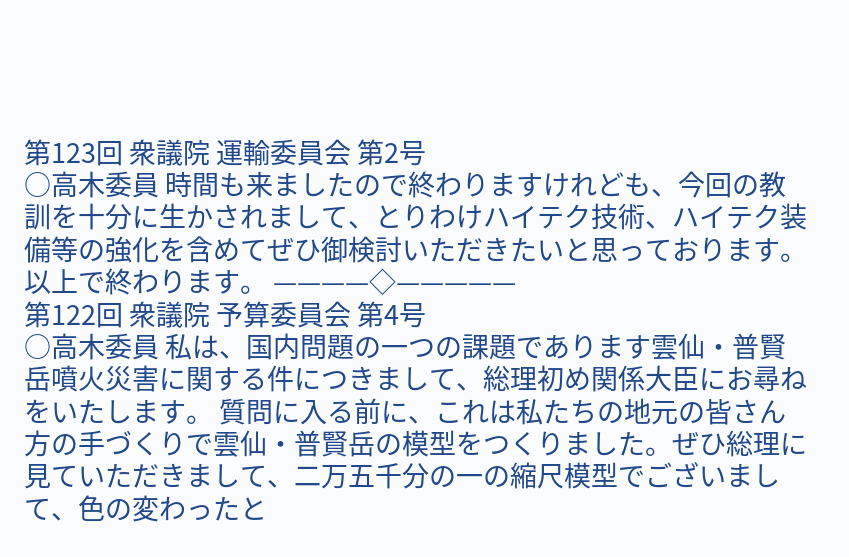第123回 衆議院 運輸委員会 第2号
○高木委員 時間も来ましたので終わりますけれども、今回の教訓を十分に生かされまして、とりわけハイテク技術、ハイテク装備等の強化を含めてぜひ御検討いただきたいと思っております。 以上で終わります。 ————◇—————
第122回 衆議院 予算委員会 第4号
○高木委員 私は、国内問題の一つの課題であります雲仙・普賢岳噴火災害に関する件につきまして、総理初め関係大臣にお尋ねをいたします。 質問に入る前に、これは私たちの地元の皆さん方の手づくりで雲仙・普賢岳の模型をつくりました。ぜひ総理に見ていただきまして、二万五千分の一の縮尺模型でございまして、色の変わったと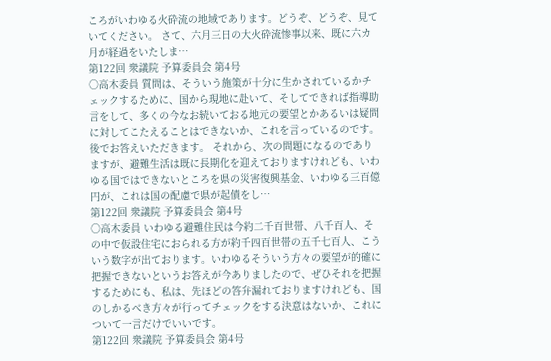ころがいわゆる火砕流の地域であります。どうぞ、どうぞ、見ていてください。 さて、六月三日の大火砕流惨事以来、既に六カ月が経過をいたしま…
第122回 衆議院 予算委員会 第4号
○高木委員 質問は、そういう施策が十分に生かされているかチェックするために、国から現地に赴いて、そしてできれば指導助言をして、多くの今なお続いておる地元の要望とかあるいは疑問に対してこたえることはできないか、これを言っているのです。後でお答えいただきます。 それから、次の問題になるのでありますが、避難生活は既に長期化を迎えておりますけれども、いわゆる国ではできないところを県の災害復興基金、いわゆる三百億円が、これは国の配慮で県が起債をし…
第122回 衆議院 予算委員会 第4号
○高木委員 いわゆる避難住民は今約二千百世帯、八千百人、その中で仮設住宅におられる方が約千四百世帯の五千七百人、こういう数字が出ております。いわゆるそういう方々の要望が的確に把握できないというお答えが今ありましたので、ぜひそれを把握するためにも、私は、先ほどの答弁漏れておりますけれども、国のしかるべき方々が行ってチェックをする決意はないか、これについて一言だけでいいです。
第122回 衆議院 予算委員会 第4号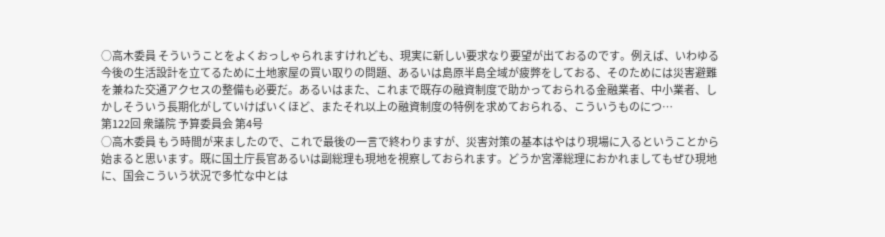○高木委員 そういうことをよくおっしゃられますけれども、現実に新しい要求なり要望が出ておるのです。例えば、いわゆる今後の生活設計を立てるために土地家屋の買い取りの問題、あるいは島原半島全域が疲弊をしておる、そのためには災害避難を兼ねた交通アクセスの整備も必要だ。あるいはまた、これまで既存の融資制度で助かっておられる金融業者、中小業者、しかしそういう長期化がしていけばいくほど、またそれ以上の融資制度の特例を求めておられる、こういうものにつ…
第122回 衆議院 予算委員会 第4号
○高木委員 もう時間が来ましたので、これで最後の一言で終わりますが、災害対策の基本はやはり現場に入るということから始まると思います。既に国土庁長官あるいは副総理も現地を視察しておられます。どうか宮澤総理におかれましてもぜひ現地に、国会こういう状況で多忙な中とは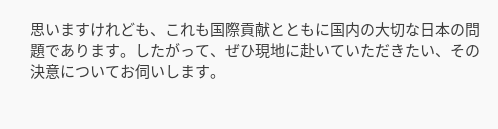思いますけれども、これも国際貢献とともに国内の大切な日本の問題であります。したがって、ぜひ現地に赴いていただきたい、その決意についてお伺いします。